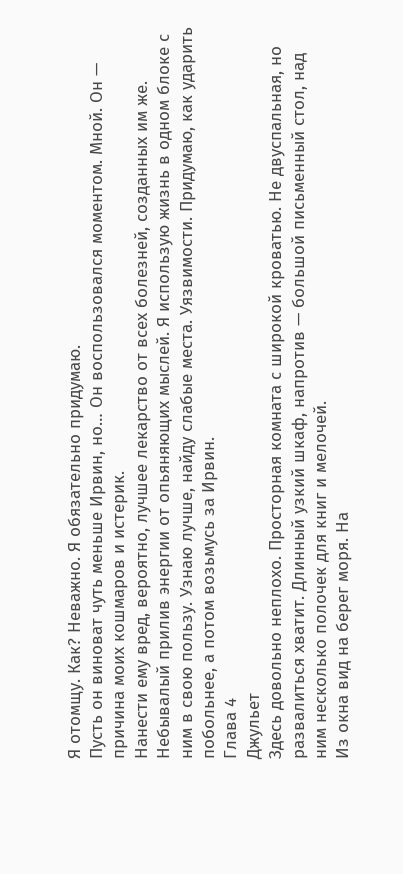Я отомщу. Как? Неважно. Я обязательно придумаю.
Пусть он виноват чуть меньше Ирвин, но… Он воспользовался моментом. Мной. Он — причина моих кошмаров и истерик.
Нанести ему вред, вероятно, лучшее лекарство от всех болезней, созданных им же.
Небывалый прилив энергии от опьяняющих мыслей. Я использую жизнь в одном блоке с ним в свою пользу. Узнаю лучше, найду слабые места. Уязвимости. Придумаю, как ударить побольнее, а потом возьмусь за Ирвин.
Глава 4
Джульет
Здесь довольно неплохо. Просторная комната с широкой кроватью. Не двуспальная, но развалиться хватит. Длинный узкий шкаф, напротив — большой письменный стол, над ним несколько полочек для книг и мелочей.
Из окна вид на берег моря. На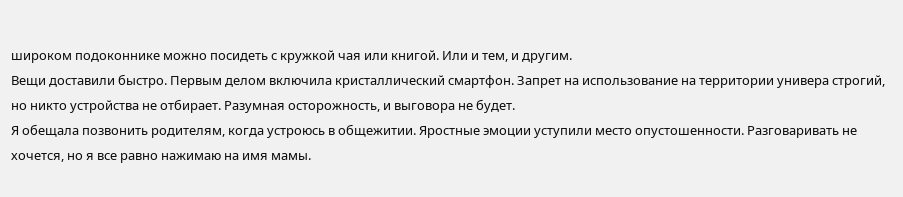широком подоконнике можно посидеть с кружкой чая или книгой. Или и тем, и другим.
Вещи доставили быстро. Первым делом включила кристаллический смартфон. Запрет на использование на территории универа строгий, но никто устройства не отбирает. Разумная осторожность, и выговора не будет.
Я обещала позвонить родителям, когда устроюсь в общежитии. Яростные эмоции уступили место опустошенности. Разговаривать не хочется, но я все равно нажимаю на имя мамы.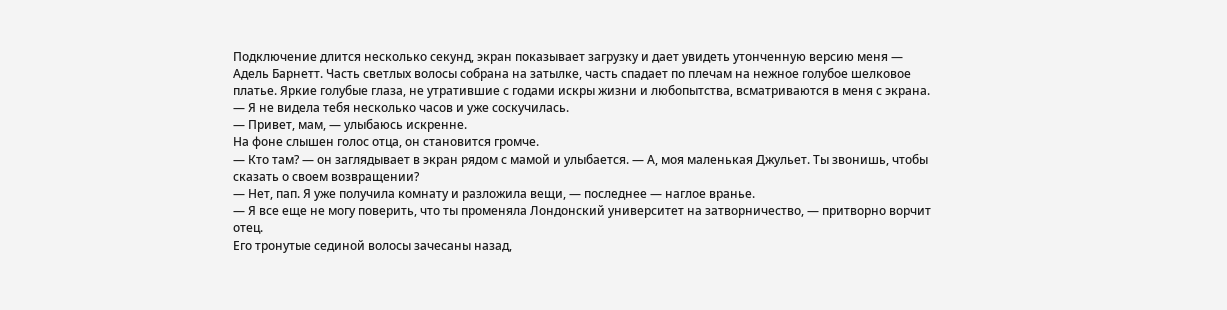Подключение длится несколько секунд, экран показывает загрузку и дает увидеть утонченную версию меня — Адель Барнетт. Часть светлых волосы собрана на затылке, часть спадает по плечам на нежное голубое шелковое платье. Яркие голубые глаза, не утратившие с годами искры жизни и любопытства, всматриваются в меня с экрана.
— Я не видела тебя несколько часов и уже соскучилась.
— Привет, мам, — улыбаюсь искренне.
На фоне слышен голос отца, он становится громче.
— Кто там? — он заглядывает в экран рядом с мамой и улыбается. — А, моя маленькая Джульет. Ты звонишь, чтобы сказать о своем возвращении?
— Нет, пап. Я уже получила комнату и разложила вещи, — последнее — наглое вранье.
— Я все еще не могу поверить, что ты променяла Лондонский университет на затворничество, — притворно ворчит отец.
Его тронутые сединой волосы зачесаны назад,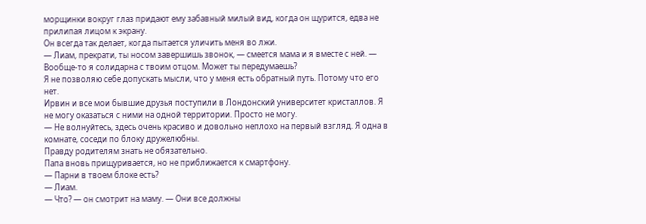морщинки вокруг глаз придают ему забавный милый вид, когда он щурится, едва не прилипая лицом к экрану.
Он всегда так делает, когда пытается уличить меня во лжи.
— Лиам, прекрати, ты носом завершишь звонок, — смеется мама и я вместе с ней. — Вообще-то я солидарна с твоим отцом. Может ты передумаешь?
Я не позволяю себе допускать мысли, что у меня есть обратный путь. Потому что его нет.
Ирвин и все мои бывшие друзья поступили в Лондонский университет кристаллов. Я не могу оказаться с ними на одной территории. Просто не могу.
— Не волнуйтесь, здесь очень красиво и довольно неплохо на первый взгляд. Я одна в комнате, соседи по блоку дружелюбны.
Правду родителям знать не обязательно.
Папа вновь прищуривается, но не приближается к смартфону.
— Парни в твоем блоке есть?
— Лиам.
— Что? — он смотрит на маму. — Они все должны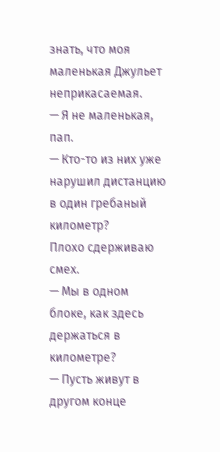знать, что моя маленькая Джульет неприкасаемая.
— Я не маленькая, пап.
— Кто-то из них уже нарушил дистанцию в один гребаный километр?
Плохо сдерживаю смех.
— Мы в одном блоке, как здесь держаться в километре?
— Пусть живут в другом конце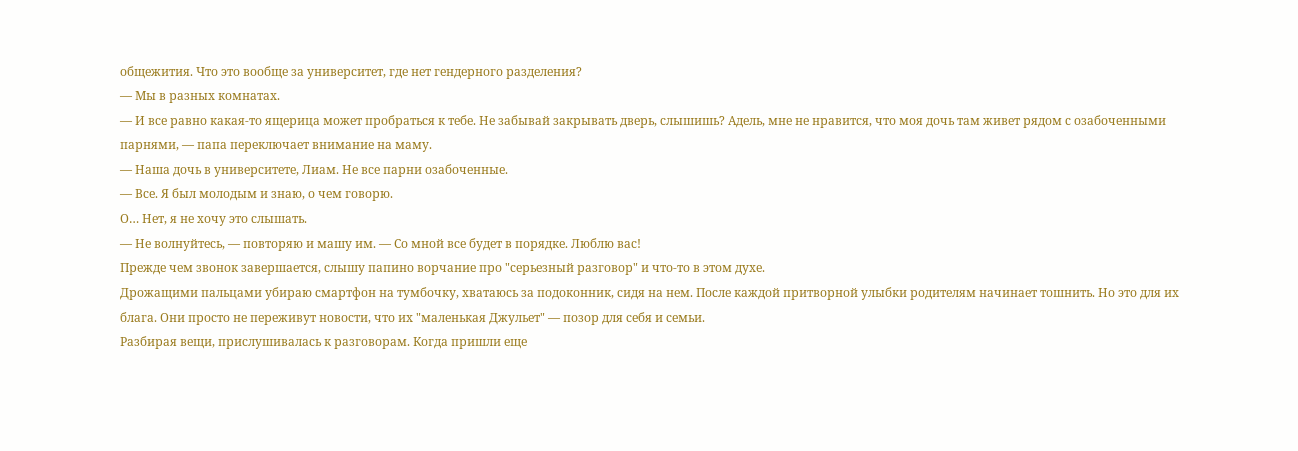общежития. Что это вообще за университет, где нет гендерного разделения?
— Мы в разных комнатах.
— И все равно какая-то ящерица может пробраться к тебе. Не забывай закрывать дверь, слышишь? Адель, мне не нравится, что моя дочь там живет рядом с озабоченными парнями, — папа переключает внимание на маму.
— Наша дочь в университете, Лиам. Не все парни озабоченные.
— Все. Я был молодым и знаю, о чем говорю.
О… Нет, я не хочу это слышать.
— Не волнуйтесь, — повторяю и машу им. — Со мной все будет в порядке. Люблю вас!
Прежде чем звонок завершается, слышу папино ворчание про "серьезный разговор" и что-то в этом духе.
Дрожащими пальцами убираю смартфон на тумбочку, хватаюсь за подоконник, сидя на нем. После каждой притворной улыбки родителям начинает тошнить. Но это для их блага. Они просто не переживут новости, что их "маленькая Джульет" — позор для себя и семьи.
Разбирая вещи, прислушивалась к разговорам. Когда пришли еще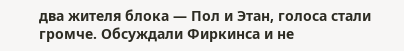два жителя блока — Пол и Этан, голоса стали громче. Обсуждали Фиркинса и не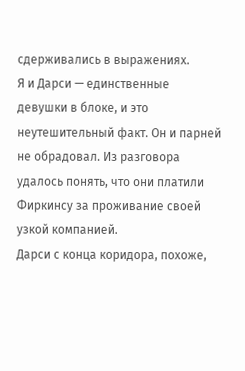сдерживались в выражениях.
Я и Дарси — единственные девушки в блоке, и это неутешительный факт. Он и парней не обрадовал. Из разговора удалось понять, что они платили Фиркинсу за проживание своей узкой компанией.
Дарси с конца коридора, похоже,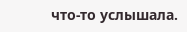что-то услышала.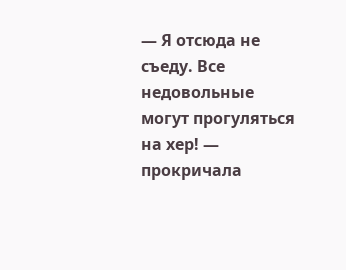— Я отсюда не съеду. Все недовольные могут прогуляться на хер! — прокричала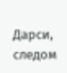Дарси, следом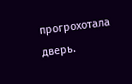прогрохотала дверь.